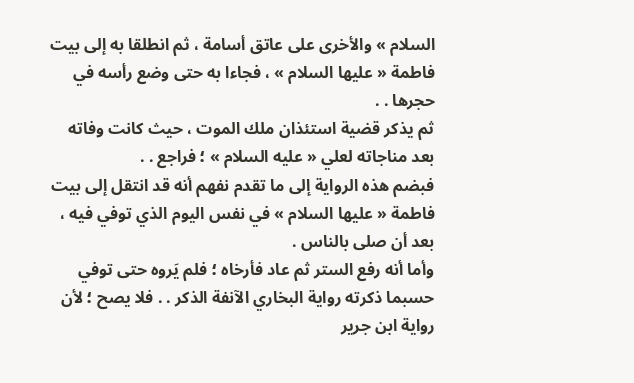السلام » والأخرى على عاتق أسامة ، ثم انطلقا به إلى بيت فاطمة « عليها السلام » ، فجاءا به حتى وضع رأسه في حجرها . .
ثم يذكر قضية استئذان ملك الموت ، حيث كانت وفاته بعد مناجاته لعلي « عليه السلام » ؛ فراجع . .
فبضم هذه الرواية إلى ما تقدم نفهم أنه قد انتقل إلى بيت فاطمة « عليها السلام » في نفس اليوم الذي توفي فيه ، بعد أن صلى بالناس .
وأما أنه رفع الستر ثم عاد فأرخاه ؛ فلم يَروه حتى توفي حسبما ذكرته رواية البخاري الآنفة الذكر . . فلا يصح ؛ لأن رواية ابن جرير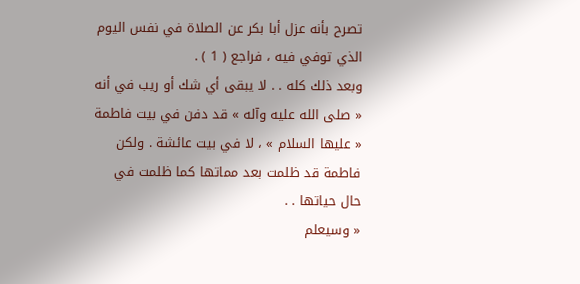تصرح بأنه عزل أبا بكر عن الصلاة في نفس اليوم الذي توفي فيه ، فراجع ( 1 ) .
وبعد ذلك كله . . لا يبقى أي شك أو ريب في أنه « صلى الله عليه وآله » قد دفن في بيت فاطمة « عليها السلام » ، لا في بيت عائشة . ولكن فاطمة قد ظلمت بعد مماتها كما ظلمت في حال حياتها . .
« وسيعلم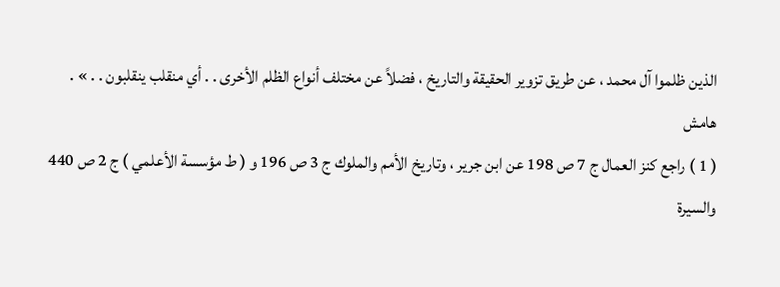الذين ظلموا آل محمد ، عن طريق تزوير الحقيقة والتاريخ ، فضلاً عن مختلف أنواع الظلم الأخرى . . أي منقلب ينقلبون . . » .
هامش
( 1 ) راجع كنز العمال ج 7 ص 198 عن ابن جرير ، وتاريخ الأمم والملوك ج 3 ص 196 و ( ط مؤسسة الأعلمي ) ج 2 ص 440 والسيرة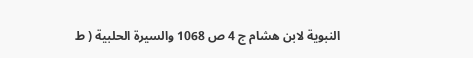النبوية لابن هشام ج 4 ص 1068 والسيرة الحلبية ( ط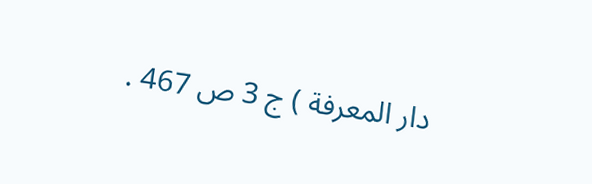دار المعرفة ) ج 3 ص 467 .